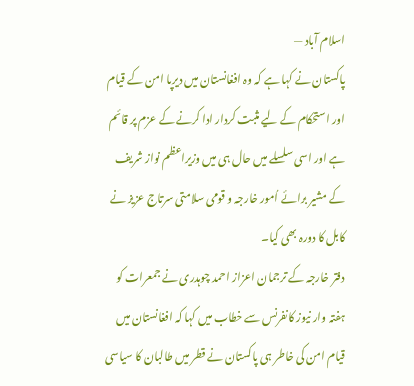اسلام آباد —
پاکستان نے کہا ہے کہ وہ افغانستان میں دیرپا امن کے قیام اور استحکام کے لیے مثبت کردار ادا کرنے کے عزم پر قائم ہے اور اسی سلسلے میں حال ہی میں وزیراعظم نواز شریف کے مشیر برائے اُمور خارجہ و قومی سلامتی سرتاج عزیز نے کابل کا دورہ بھی کیا۔
دفتر خارجہ کے ترجمان اعزاز احمد چوہدری نے جمعرات کو ہفتہ وار نیوز کانفرنس سے خطاب میں کہا کہ افغانستان میں قیام امن کی خاطر ہی پاکستان نے قطر میں طالبان کا سیاسی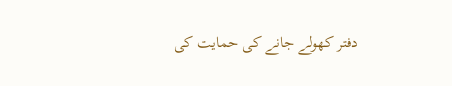دفتر کھولے جانے کی حمایت کی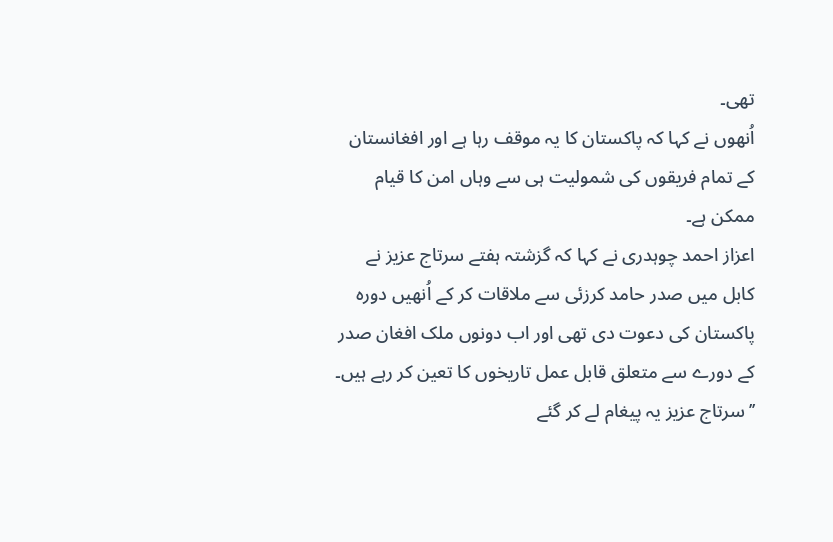تھی۔
اُنھوں نے کہا کہ پاکستان کا یہ موقف رہا ہے اور افغانستان کے تمام فریقوں کی شمولیت ہی سے وہاں امن کا قیام ممکن ہے۔
اعزاز احمد چوہدری نے کہا کہ گزشتہ ہفتے سرتاج عزیز نے کابل میں صدر حامد کرزئی سے ملاقات کر کے اُنھیں دورہ پاکستان کی دعوت دی تھی اور اب دونوں ملک افغان صدر کے دورے سے متعلق قابل عمل تاریخوں کا تعین کر رہے ہیں۔
’’سرتاج عزیز یہ پیغام لے کر گئے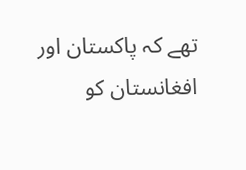تھے کہ پاکستان اور افغانستان کو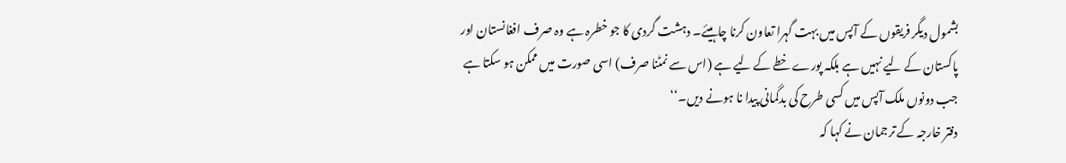بشمول دیگر فریقوں کے آپس میں بہت گہرا تعاون کرنا چاہیئے۔ دہشت گردی کا جو خطرہ ہے وہ صرف افغانستان اور پاکستان کے لیے نہیں ہے بلکہ پورے خطے کے لیے ہے (اس سے نمٹنا صرف) اسی صورت میں ممکن ہو سکتا ہے جب دونوں ملک آپس میں کسی طرح کی بدگمانی پیدا نا ہونے دیں۔‘‘
دفتر خارجہ کے ترجمان نے کہا کہ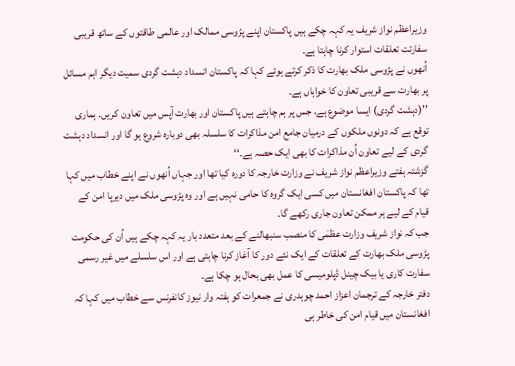وزیراعظم نواز شریف یہ کہہ چکے ہیں پاکستان اپنے پڑوسی ممالک اور عالمی طاقتوں کے ساتھ قریبی سفارتت تعلقات استوار کرنا چاہتا ہے۔
اُنھوں نے پڑوسی ملک بھارت کا ذکر کرتے ہوئے کہا کہ پاکستان انسداد دہشت گردی سمیت دیگر اہم مسائل پر بھارت سے قریبی تعاون کا خواہاں ہے۔
’’(دہشت گردی) ایسا موضوع ہے، جس پر ہم چاہتے ہیں پاکستان اور بھارت آپس میں تعاون کریں۔ ہماری توقع ہے کہ دونوں ملکوں کے درمیان جامع امن مذاکرات کا سلسلہ بھی دوبارہ شروع ہو گا اور انسداد دہشت گردی کے لیے تعاون اُن مذاکرات کا بھی ایک حصہ ہے۔‘‘
گزشتہ ہفتے وزیراعظم نواز شریف نے وزارت خارجہ کا دورہ کیا تھا اور جہاں اُنھوں نے اپنے خطاب میں کہا تھا کہ پاکستان افغانستان میں کسی ایک گروہ کا حامی نہیں ہے اور وہ پڑوسی ملک میں دیرپا امن کے قیام کے لیے ہر ممکن تعاون جاری رکھے گا۔
جب کہ نواز شریف وزارت عظمٰی کا منصب سنبھالنے کے بعد متعدد بار یہ کہہ چکے ہیں اُن کی حکومت پڑوسی ملک بھارت کے تعلقات کے ایک نئے دور کا آغاز کرنا چاہتی ہے اور اس سلسلے میں غیر رسمی سفارت کاری یا بیک چینل ڈپلومیسی کا عمل بھی بحال ہو چکا ہے۔
دفتر خارجہ کے ترجمان اعزاز احمد چوہدری نے جمعرات کو ہفتہ وار نیوز کانفرنس سے خطاب میں کہا کہ افغانستان میں قیام امن کی خاطر ہی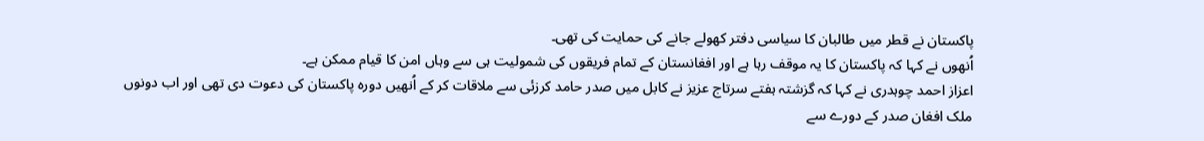پاکستان نے قطر میں طالبان کا سیاسی دفتر کھولے جانے کی حمایت کی تھی۔
اُنھوں نے کہا کہ پاکستان کا یہ موقف رہا ہے اور افغانستان کے تمام فریقوں کی شمولیت ہی سے وہاں امن کا قیام ممکن ہے۔
اعزاز احمد چوہدری نے کہا کہ گزشتہ ہفتے سرتاج عزیز نے کابل میں صدر حامد کرزئی سے ملاقات کر کے اُنھیں دورہ پاکستان کی دعوت دی تھی اور اب دونوں ملک افغان صدر کے دورے سے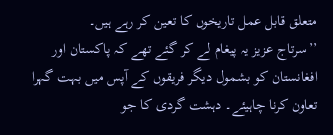متعلق قابل عمل تاریخوں کا تعین کر رہے ہیں۔
’’سرتاج عزیز یہ پیغام لے کر گئے تھے کہ پاکستان اور افغانستان کو بشمول دیگر فریقوں کے آپس میں بہت گہرا تعاون کرنا چاہیئے۔ دہشت گردی کا جو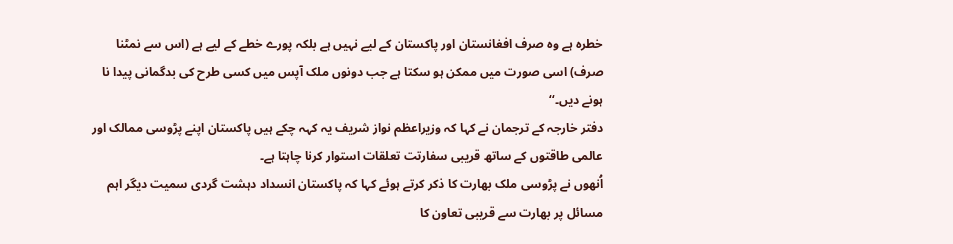خطرہ ہے وہ صرف افغانستان اور پاکستان کے لیے نہیں ہے بلکہ پورے خطے کے لیے ہے (اس سے نمٹنا صرف) اسی صورت میں ممکن ہو سکتا ہے جب دونوں ملک آپس میں کسی طرح کی بدگمانی پیدا نا ہونے دیں۔‘‘
دفتر خارجہ کے ترجمان نے کہا کہ وزیراعظم نواز شریف یہ کہہ چکے ہیں پاکستان اپنے پڑوسی ممالک اور عالمی طاقتوں کے ساتھ قریبی سفارتت تعلقات استوار کرنا چاہتا ہے۔
اُنھوں نے پڑوسی ملک بھارت کا ذکر کرتے ہوئے کہا کہ پاکستان انسداد دہشت گردی سمیت دیگر اہم مسائل پر بھارت سے قریبی تعاون کا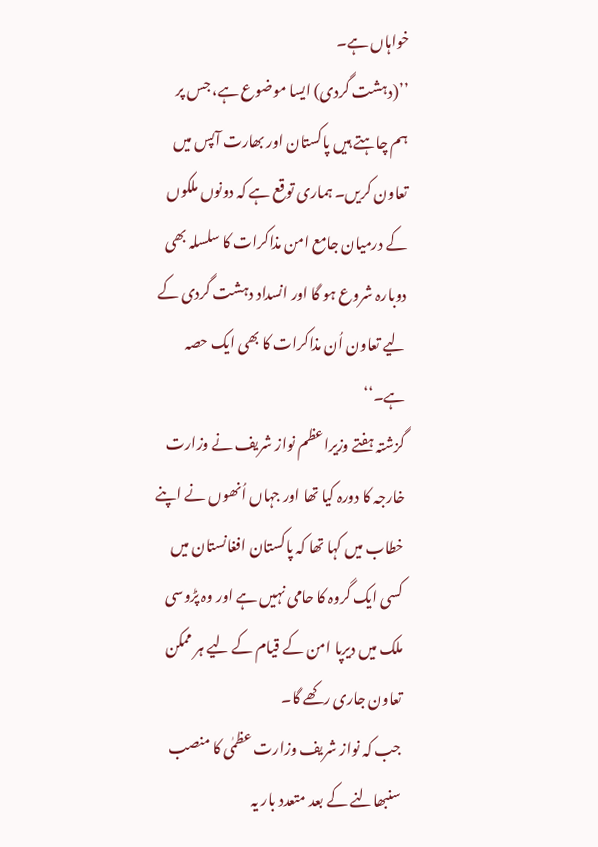خواہاں ہے۔
’’(دہشت گردی) ایسا موضوع ہے، جس پر ہم چاہتے ہیں پاکستان اور بھارت آپس میں تعاون کریں۔ ہماری توقع ہے کہ دونوں ملکوں کے درمیان جامع امن مذاکرات کا سلسلہ بھی دوبارہ شروع ہو گا اور انسداد دہشت گردی کے لیے تعاون اُن مذاکرات کا بھی ایک حصہ ہے۔‘‘
گزشتہ ہفتے وزیراعظم نواز شریف نے وزارت خارجہ کا دورہ کیا تھا اور جہاں اُنھوں نے اپنے خطاب میں کہا تھا کہ پاکستان افغانستان میں کسی ایک گروہ کا حامی نہیں ہے اور وہ پڑوسی ملک میں دیرپا امن کے قیام کے لیے ہر ممکن تعاون جاری رکھے گا۔
جب کہ نواز شریف وزارت عظمٰی کا منصب سنبھالنے کے بعد متعدد بار یہ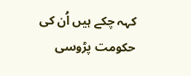کہہ چکے ہیں اُن کی حکومت پڑوسی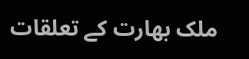ملک بھارت کے تعلقات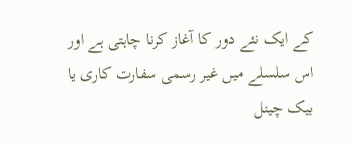کے ایک نئے دور کا آغاز کرنا چاہتی ہے اور اس سلسلے میں غیر رسمی سفارت کاری یا بیک چینل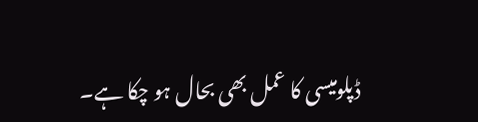ڈپلومیسی کا عمل بھی بحال ہو چکا ہے۔